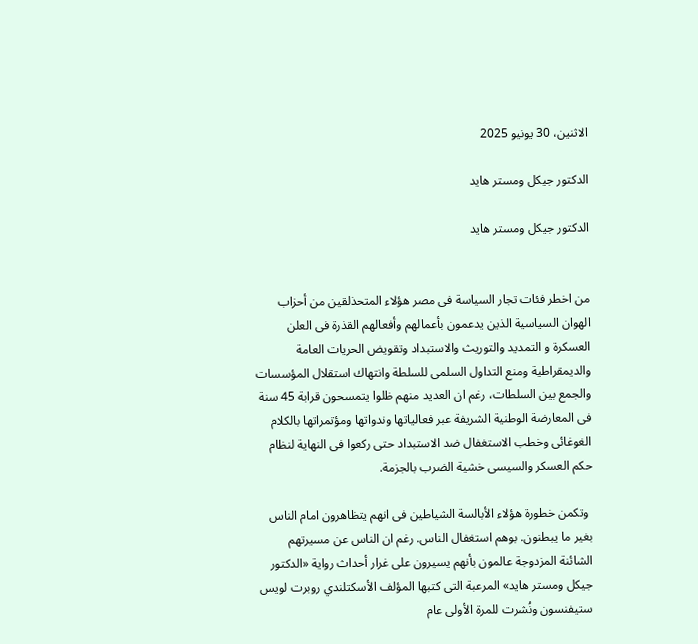الاثنين، 30 يونيو 2025

الدكتور جيكل ومستر هايد

الدكتور جيكل ومستر هايد


من اخطر فئات تجار السياسة فى مصر هؤلاء المتحذلقين من أحزاب الهوان السياسية الذين يدعمون بأعمالهم وأفعالهم القذرة فى العلن العسكرة و التمديد والتوريث والاستبداد وتقويض الحريات العامة والديمقراطية ومنع التداول السلمى للسلطة وانتهاك استقلال المؤسسات والجمع بين السلطات، رغم ان العديد منهم ظلوا يتمسحون قرابة 45 سنة فى المعارضة الوطنية الشريفة عبر فعالياتها وندواتها ومؤتمراتها بالكلام الغوغائى وخطب الاستغفال ضد الاستبداد حتى ركعوا فى النهاية لنظام حكم العسكر والسيسى خشية الضرب بالجزمة.

 وتكمن خطورة هؤلاء الأبالسة الشياطين فى انهم يتظاهرون امام الناس بغير ما يبطنون. بوهم استغفال الناس. رغم ان الناس عن مسيرتهم الشائنة المزدوجة عالمون بأنهم يسيرون على غرار أحداث رواية «الدكتور جيكل ومستر هايد» المرعبة التى كتبها المؤلف الأسكتلندي روبرت لويس ستيفنسون ونُشرت للمرة الأولى عام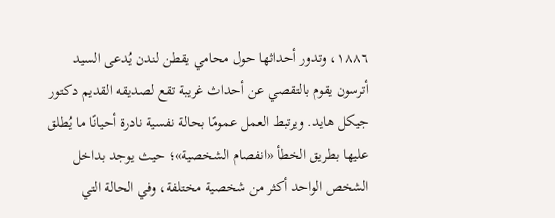١٨٨٦، وتدور أحداثها حول محامي يقطن لندن يُدعى السيد أترسون يقوم بالتقصي عن أحداث غريبة تقع لصديقه القديم دكتور جيكل هايد. ويرتبط العمل عمومًا بحالة نفسية نادرة أحيانًا ما يُطلق عليها بطريق الخطأ «انفصام الشخصية»؛ حيث يوجد بداخل الشخص الواحد أكثر من شخصية مختلفة، وفي الحالة التي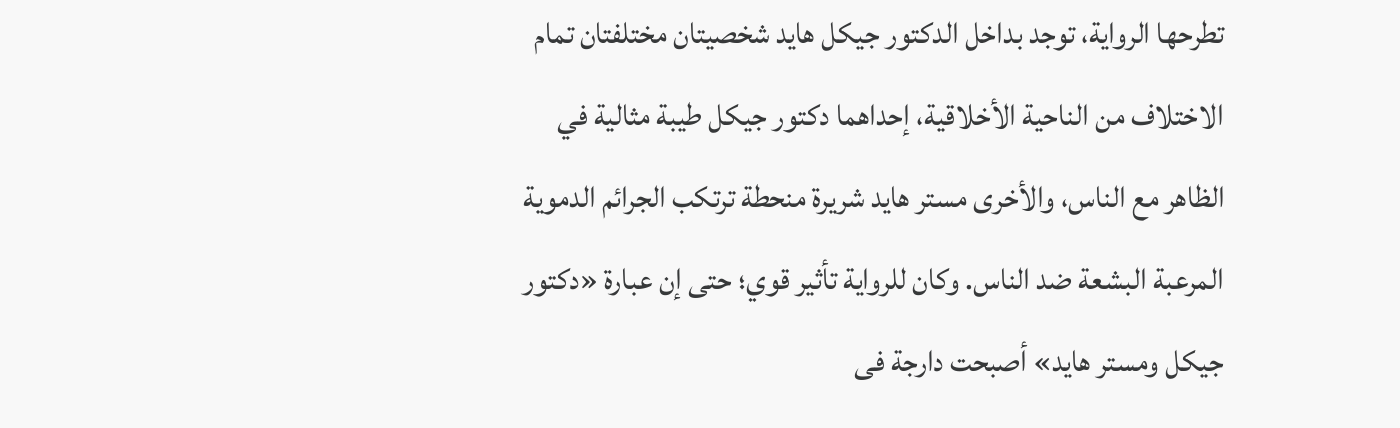تطرحها الرواية، توجد بداخل الدكتور جيكل هايد شخصيتان مختلفتان تمام الاختلاف من الناحية الأخلاقية، إحداهما دكتور جيكل طيبة مثالية في الظاهر مع الناس، والأخرى مستر هايد شريرة منحطة ترتكب الجرائم الدموية المرعبة البشعة ضد الناس. وكان للرواية تأثير قوي؛ حتى إن عبارة «دكتور جيكل ومستر هايد» أصبحت دارجة فى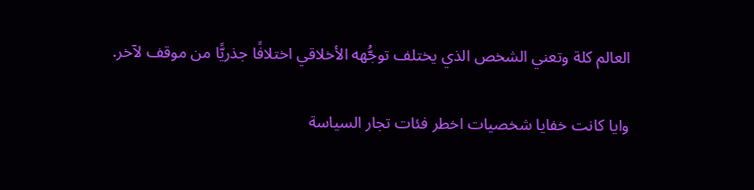العالم كلة وتعني الشخص الذي يختلف توجُّهه الأخلاقي اختلافًا جذريًّا من موقف لآخر.

وايا كانت خفايا شخصيات اخطر فئات تجار السياسة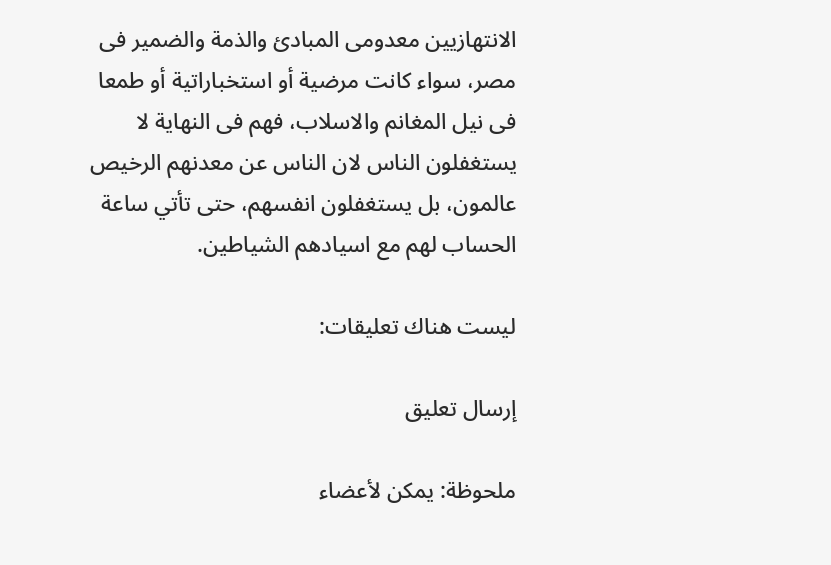الانتهازيين معدومى المبادئ والذمة والضمير فى مصر، سواء كانت مرضية أو استخباراتية أو طمعا فى نيل المغانم والاسلاب، فهم فى النهاية لا يستغفلون الناس لان الناس عن معدنهم الرخيص عالمون، بل يستغفلون انفسهم، حتى تأتي ساعة الحساب لهم مع اسيادهم الشياطين.

ليست هناك تعليقات:

إرسال تعليق

ملحوظة: يمكن لأعضاء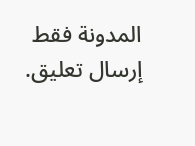المدونة فقط إرسال تعليق.